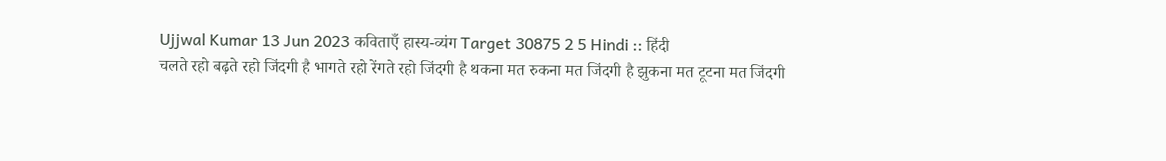Ujjwal Kumar 13 Jun 2023 कविताएँ हास्य-व्यंग Target 30875 2 5 Hindi :: हिंदी
चलते रहो बढ़ते रहो जिंदगी है भागते रहो रेंगते रहो जिंदगी है थकना मत रुकना मत जिंदगी है झुकना मत टूटना मत जिंदगी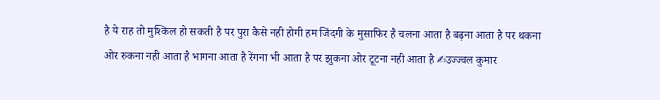है ये राह तो मुश्किल हो सकती है पर पुरा कैसे नही होगी हम जिंदगी के मुसाफिर है चलना आता है बढ़ना आता है पर थकना ओर रुकना नही आता है भागना आता है रेंगना भी आता है पर झुकना ओर टूटना नही आता है ✍उज्ज्वल कुमार